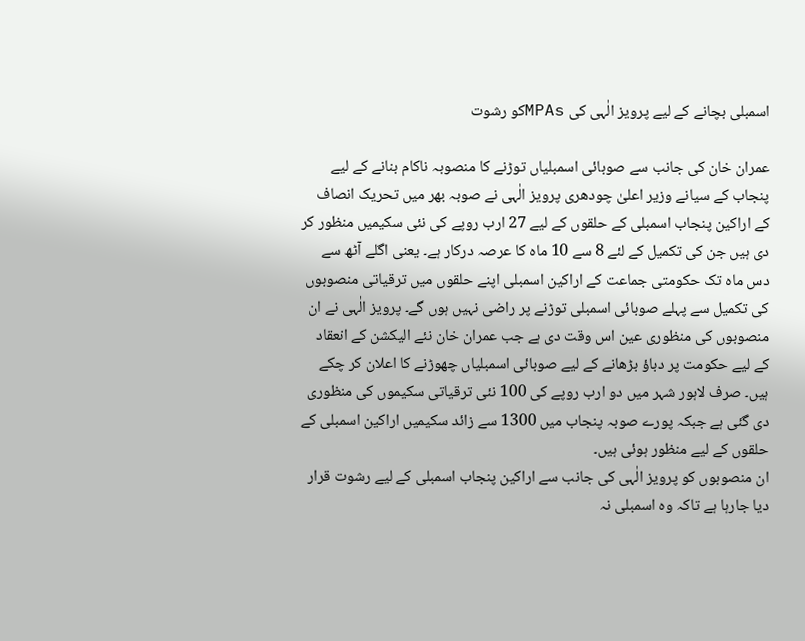اسمبلی بچانے کے لیے پرویز الٰہی کی MPAsکو رشوت

عمران خان کی جانب سے صوبائی اسمبلیاں توڑنے کا منصوبہ ناکام بنانے کے لیے پنجاب کے سیانے وزیر اعلیٰ چودھری پرویز الٰہی نے صوبہ بھر میں تحریک انصاف کے اراکین پنجاب اسمبلی کے حلقوں کے لیے 27 ارب روپے کی نئی سکیمیں منظور کر دی ہیں جن کی تکمیل کے لئے 8 سے 10 ماہ کا عرصہ درکار ہے۔ یعنی اگلے آٹھ سے دس ماہ تک حکومتی جماعت کے اراکین اسمبلی اپنے حلقوں میں ترقیاتی منصوبوں کی تکمیل سے پہلے صوبائی اسمبلی توڑنے پر راضی نہیں ہوں گے۔ پرویز الٰہی نے ان منصوبوں کی منظوری عین اس وقت دی ہے جب عمران خان نئے الیکشن کے انعقاد کے لیے حکومت پر دباؤ بڑھانے کے لیے صوبائی اسمبلیاں چھوڑنے کا اعلان کر چکے ہیں۔ صرف لاہور شہر میں دو ارب روپے کی 100 نئی ترقیاتی سکیموں کی منظوری دی گئی ہے جبکہ پورے صوبہ پنجاب میں 1300 سے زائد سکیمیں اراکین اسمبلی کے حلقوں کے لیے منظور ہوئی ہیں۔
ان منصوبوں کو پرویز الٰہی کی جانب سے اراکین پنجاب اسمبلی کے لیے رشوت قرار دیا جارہا ہے تاکہ وہ اسمبلی نہ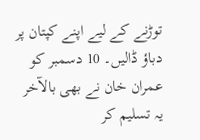توڑنے کے لیے اپنے کپتان پر دباؤ ڈالیں۔ 10 دسمبر کو عمران خان نے بھی بالآخر یہ تسلیم کر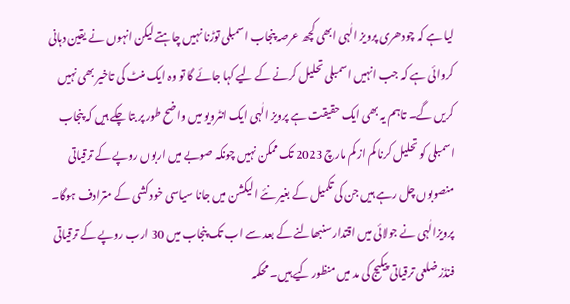لیا ہے کہ چودھری پرویز الٰہی ابھی کچھ عرصہ پنجاب اسمبلی توڑنا نہیں چاہتے لیکن انہوں نے یقین دہانی کروائی ہے کہ جب انہیں اسمبلی تحلیل کرنے کے لیے کہا جائے گا تو وہ ایک منٹ کی تاخیر بھی نہیں کریں گے۔ تاہم یہ بھی ایک حقیقت ہے پرویز الٰہی ایک انٹرویو میں واضح طور پر بتا چکے ہیں کہ پنجاب اسمبلی کو تحلیل کرنا کم از کم مارچ 2023 تک ممکن نہیں چونکہ صوبے میں اربوں روپے کے ترقیاتی منصوبوں چل رہے ہیں جن کی تکمیل کے بغیر نئے الیکشن میں جانا سیاسی خود کشی کے مترادف ہوگا۔
پرویزالٰہی نے جولائی میں اقتدار سنبھالنے کے بعد سے اب تک پنجاب میں 30 ارب روپے کے ترقیاتی فنڈز ضلعی ترقیاتی پیکیج کی مد میں منظور کیے ہیں۔ محکمہ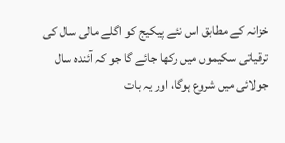خزانہ کے مطابق اس نئے پیکیج کو اگلے مالی سال کی ترقیاتی سکیموں میں رکھا جائے گا جو کہ آئندہ سال جولائی میں شروع ہوگا، اور یہ بات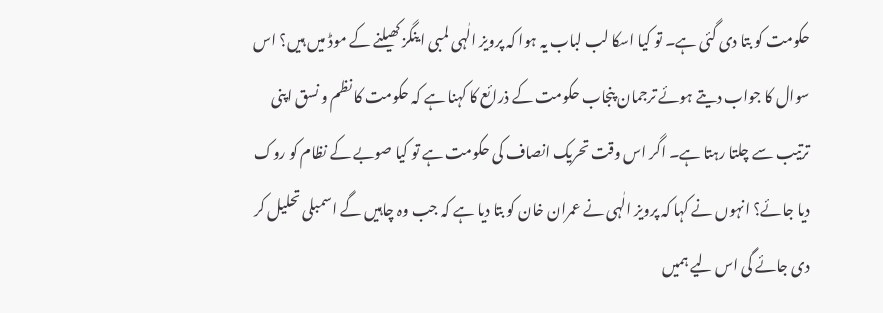حکومت کو بتا دی گئی ہے۔ تو کیا اسکا لب لباب یہ ہوا کہ پرویز الٰہی لمبی اینگز کھیلنے کے موڈ میں ہیں؟ اس سوال کا جواب دیتے ہوئے ترجمان پنجاب حکومت کے ذرائع کا کہنا ہے کہ حکومت کا نظم و نسق اپنی ترتیب سے چلتا رہتا ہے۔ اگر اس وقت تحریک انصاف کی حکومت ہے تو کیا صوبے کے نظام کو روک دیا جائے؟ انہوں نے کہا کہ پرویز الٰہی نے عمران خان کو بتا دیا ہے کہ جب وہ چاہیں گے اسمبلی تحلیل کر دی جائے گی اس لیے ہمیں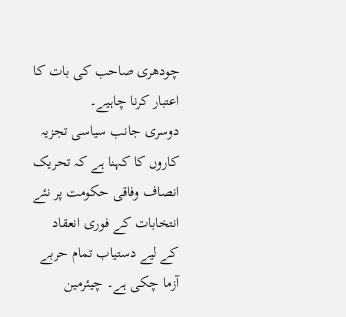چودھری صاحب کی بات کا اعتبار کرنا چاہیے۔
دوسری جانب سیاسی تجزیہ کاروں کا کہنا ہے کہ تحریک انصاف وفاقی حکومت پر نئے انتخابات کے فوری انعقاد کے لیے دستیاب تمام حربے آزما چکی ہے۔ چیئرمین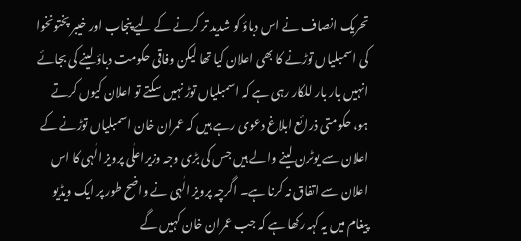تحریک انصاف نے اس دباؤ کو شدید تر کرنے کے لیے پنجاب اور خیبر پختونخوا کی اسمبلیاں توڑنے کا بھی اعلان کیا تھا لیکن وفاقی حکومت دباؤ لینے کی بجائے انہیں بار بار للکار رہی ہے کہ اسمبلیاں توڑ نہیں سکتے تو اعلان کیوں کرتے ہو، حکومتی ذرائع ابلاغ دعوی رہے ہیں کہ عمران خان اسمبلیاں توڑنے کے اعلان سے یوٹرن لینے والے ہیں جس کی بڑی وجہ وزیراعلٰی پرویز الٰہی کا اس اعلان سے اتفاق نہ کرنا ہے۔ اگرچہ پرویز الٰہی نے واضح طور پر ایک ویڈیو پیغام میں یہ کہہ رکھا ہے کہ جب عمران خان کہیں گے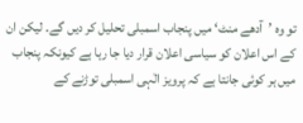تو وہ ’آدھے منٹ‘ میں پنجاب اسمبلی تحلیل کر دیں گے۔ لیکن ان کے اس اعلان کو سیاسی اعلان قرار دیا جا رہا ہے کیونکہ پنجاب میں ہر کوئی جانتا ہے کہ پرویز الٰہی اسمبلی توڑنے کے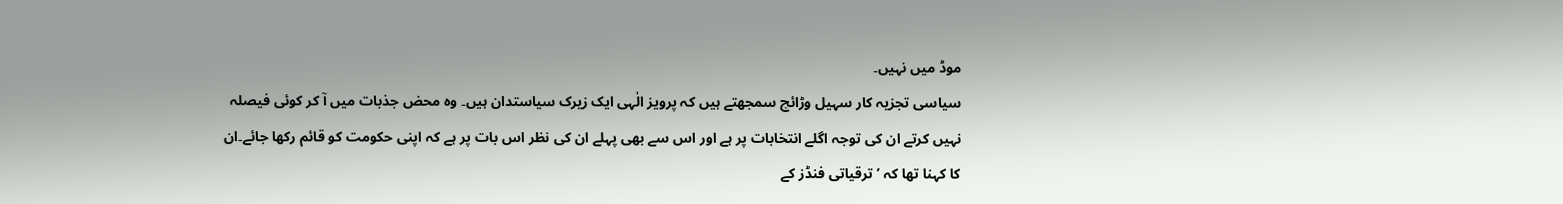موڈ میں نہیں۔
سیاسی تجزیہ کار سہیل وڑائچ سمجھتے ہیں کہ پرویز الٰہی ایک زیرک سیاستدان ہیں۔ وہ محض جذبات میں آ کر کوئی فیصلہ نہیں کرتے ان کی توجہ اگلے انتخابات پر ہے اور اس سے بھی پہلے ان کی نظر اس بات پر ہے کہ اپنی حکومت کو قائم رکھا جائے۔ان کا کہنا تھا کہ ’ترقیاتی فنڈز کے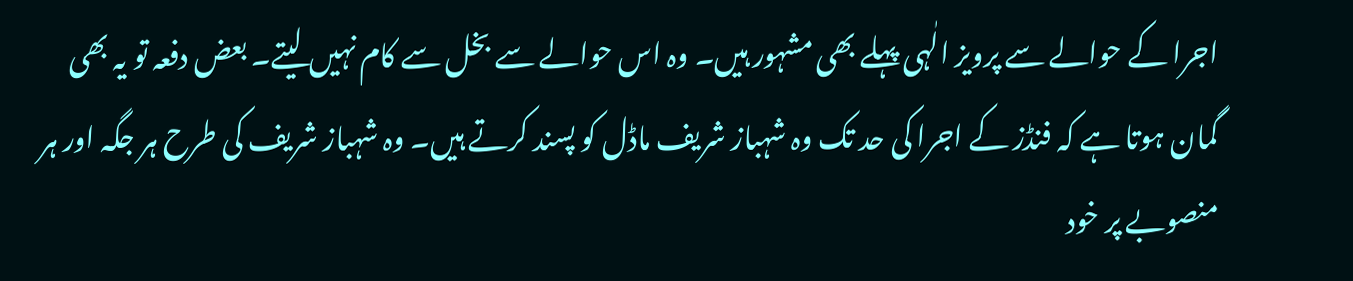اجرا کے حوالے سے پرویز الٰہی پہلے بھی مشہور ہیں۔ وہ اس حوالے سے بخل سے کام نہیں لیتے۔ بعض دفعہ تو یہ بھی گمان ہوتا ہے کہ فنڈز کے اجرا کی حد تک وہ شہباز شریف ماڈل کو پسند کرتے ہیں۔ وہ شہباز شریف کی طرح ہر جگہ اور ہر منصوبے پر خود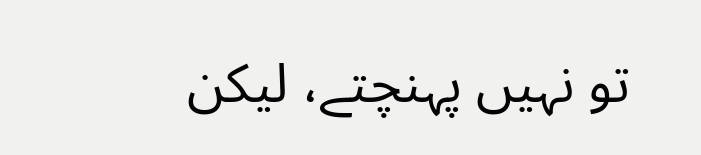تو نہیں پہنچتے، لیکن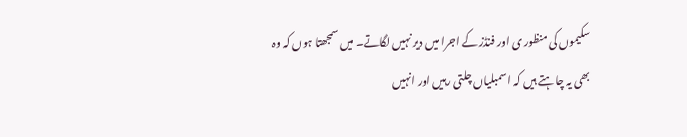سکیموں کی منظور ی اور فنڈز کے اجرا میں دیر نہیں لگاتے۔ میں سمجھتا ہوں کہ وہ بھی یہ چاہتے ہیں کہ اسمبلیاں چلتی رہیں اور انہیں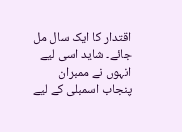اقتدار کا ایک سال مل جائے۔ شاید اسی لیے انہوں نے ممبران پنجاب اسمبلی کے لیے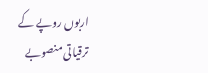اربوں روپے کے ترقیاتی منصوبے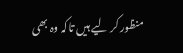منظور کر لیے ہیں تاکہ وہ بھی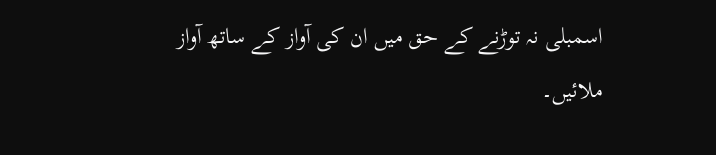اسمبلی نہ توڑنے کے حق میں ان کی آواز کے ساتھ آواز ملائیں۔